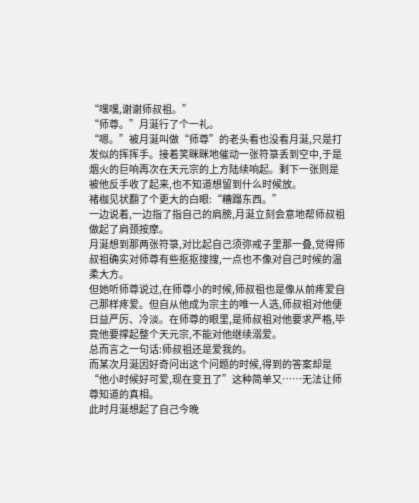“嘿嘿,谢谢师叔祖。”
“师尊。”月涎行了个一礼。
“嗯。”被月涎叫做“师尊”的老头看也没看月涎,只是打发似的挥挥手。接着笑眯眯地催动一张符箓丢到空中,于是烟火的巨响再次在天元宗的上方陆续响起。剩下一张则是被他反手收了起来,也不知道想留到什么时候放。
褚枷见状翻了个更大的白眼:“糟蹋东西。”
一边说着,一边指了指自己的肩膀,月涎立刻会意地帮师叔祖做起了肩颈按摩。
月涎想到那两张符箓,对比起自己须弥戒子里那一叠,觉得师叔祖确实对师尊有些抠抠搜搜,一点也不像对自己时候的温柔大方。
但她听师尊说过,在师尊小的时候,师叔祖也是像从前疼爱自己那样疼爱。但自从他成为宗主的唯一人选,师叔祖对他便日益严厉、冷淡。在师尊的眼里,是师叔祖对他要求严格,毕竟他要撑起整个天元宗,不能对他继续溺爱。
总而言之一句话:师叔祖还是爱我的。
而某次月涎因好奇问出这个问题的时候,得到的答案却是“他小时候好可爱,现在变丑了”这种简单又……无法让师尊知道的真相。
此时月涎想起了自己今晚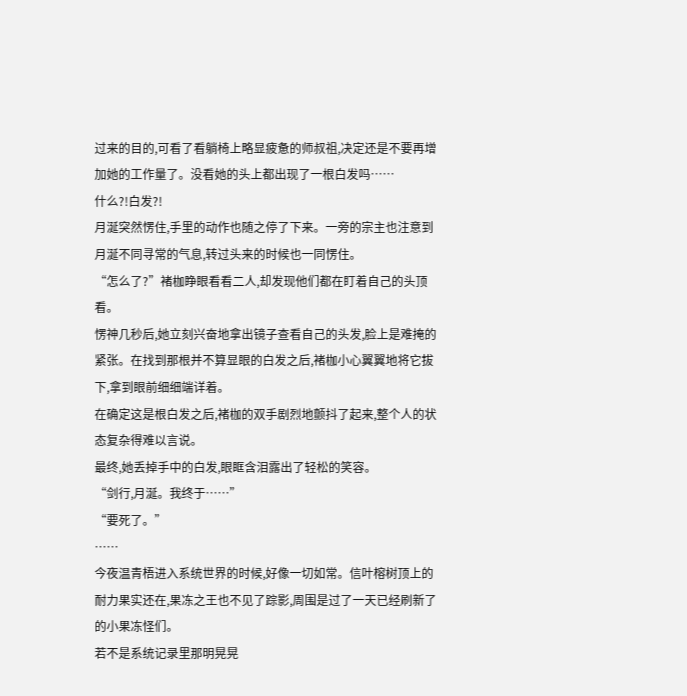过来的目的,可看了看躺椅上略显疲惫的师叔祖,决定还是不要再增加她的工作量了。没看她的头上都出现了一根白发吗……
什么?!白发?!
月涎突然愣住,手里的动作也随之停了下来。一旁的宗主也注意到月涎不同寻常的气息,转过头来的时候也一同愣住。
“怎么了?”褚枷睁眼看看二人,却发现他们都在盯着自己的头顶看。
愣神几秒后,她立刻兴奋地拿出镜子查看自己的头发,脸上是难掩的紧张。在找到那根并不算显眼的白发之后,褚枷小心翼翼地将它拔下,拿到眼前细细端详着。
在确定这是根白发之后,褚枷的双手剧烈地颤抖了起来,整个人的状态复杂得难以言说。
最终,她丢掉手中的白发,眼眶含泪露出了轻松的笑容。
“剑行,月涎。我终于……”
“要死了。”
……
今夜温青梧进入系统世界的时候,好像一切如常。信叶榕树顶上的耐力果实还在,果冻之王也不见了踪影,周围是过了一天已经刷新了的小果冻怪们。
若不是系统记录里那明晃晃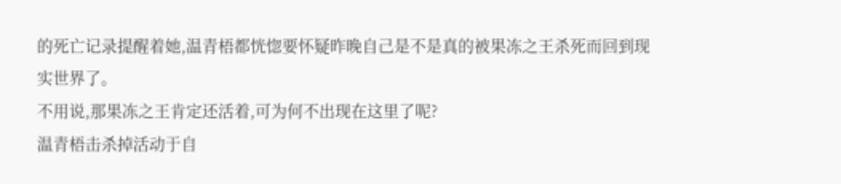的死亡记录提醒着她,温青梧都恍惚要怀疑昨晚自己是不是真的被果冻之王杀死而回到现实世界了。
不用说,那果冻之王肯定还活着,可为何不出现在这里了呢?
温青梧击杀掉活动于自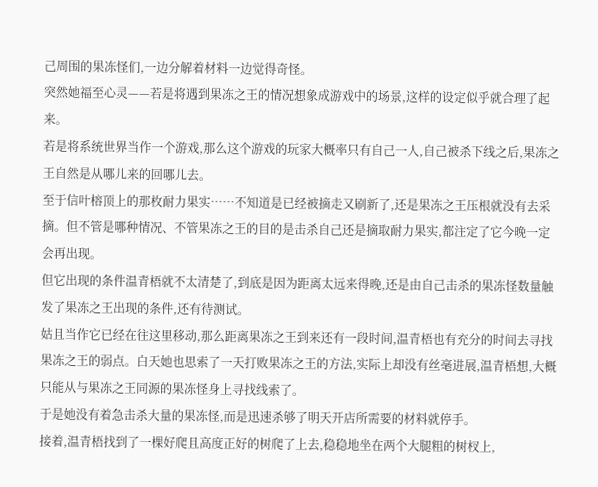己周围的果冻怪们,一边分解着材料一边觉得奇怪。
突然她福至心灵——若是将遇到果冻之王的情况想象成游戏中的场景,这样的设定似乎就合理了起来。
若是将系统世界当作一个游戏,那么这个游戏的玩家大概率只有自己一人,自己被杀下线之后,果冻之王自然是从哪儿来的回哪儿去。
至于信叶榕顶上的那枚耐力果实……不知道是已经被摘走又刷新了,还是果冻之王压根就没有去采摘。但不管是哪种情况、不管果冻之王的目的是击杀自己还是摘取耐力果实,都注定了它今晚一定会再出现。
但它出现的条件温青梧就不太清楚了,到底是因为距离太远来得晚,还是由自己击杀的果冻怪数量触发了果冻之王出现的条件,还有待测试。
姑且当作它已经在往这里移动,那么距离果冻之王到来还有一段时间,温青梧也有充分的时间去寻找果冻之王的弱点。白天她也思索了一天打败果冻之王的方法,实际上却没有丝毫进展,温青梧想,大概只能从与果冻之王同源的果冻怪身上寻找线索了。
于是她没有着急击杀大量的果冻怪,而是迅速杀够了明天开店所需要的材料就停手。
接着,温青梧找到了一棵好爬且高度正好的树爬了上去,稳稳地坐在两个大腿粗的树杈上,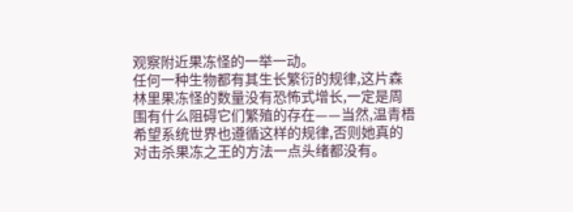观察附近果冻怪的一举一动。
任何一种生物都有其生长繁衍的规律,这片森林里果冻怪的数量没有恐怖式增长,一定是周围有什么阻碍它们繁殖的存在——当然,温青梧希望系统世界也遵循这样的规律,否则她真的对击杀果冻之王的方法一点头绪都没有。